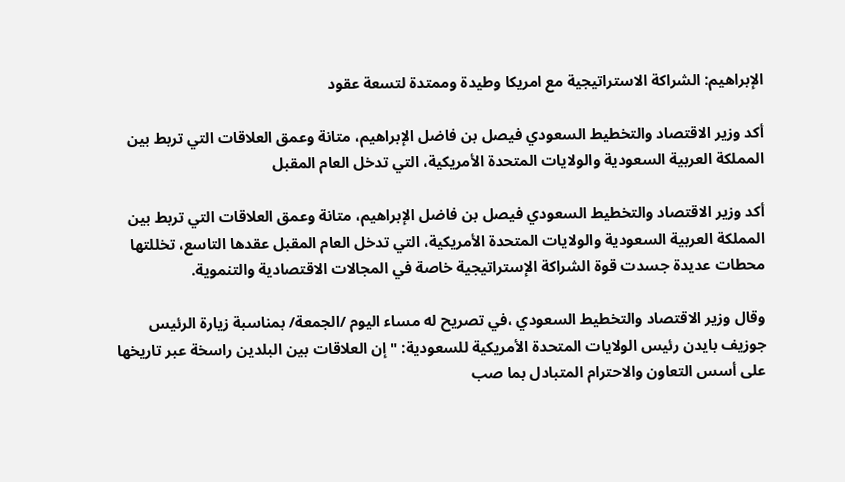الإبراهيم: الشراكة الاستراتيجية مع امريكا وطيدة وممتدة لتسعة عقود

أكد وزير الاقتصاد والتخطيط السعودي فيصل بن فاضل الإبراهيم، متانة وعمق العلاقات التي تربط بين المملكة العربية السعودية والولايات المتحدة الأمريكية، التي تدخل العام المقبل

أكد وزير الاقتصاد والتخطيط السعودي فيصل بن فاضل الإبراهيم، متانة وعمق العلاقات التي تربط بين المملكة العربية السعودية والولايات المتحدة الأمريكية، التي تدخل العام المقبل عقدها التاسع، تخللتها محطات عديدة جسدت قوة الشراكة الإستراتيجية خاصة في المجالات الاقتصادية والتنموية.

وقال وزير الاقتصاد والتخطيط السعودي ،في تصريح له مساء اليوم /الجمعة/ بمناسبة زيارة الرئيس جوزيف بايدن رئيس الولايات المتحدة الأمريكية للسعودية: "إن العلاقات بين البلدين راسخة عبر تاريخها على أسس التعاون والاحترام المتبادل بما صب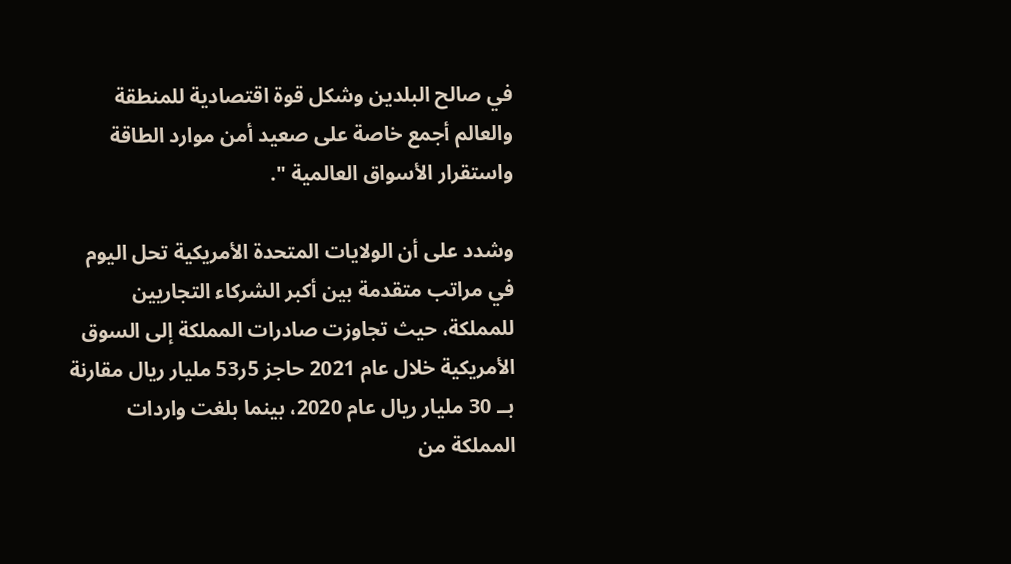في صالح البلدين وشكل قوة اقتصادية للمنطقة والعالم أجمع خاصة على صعيد أمن موارد الطاقة واستقرار الأسواق العالمية ".

وشدد على أن الولايات المتحدة الأمريكية تحل اليوم في مراتب متقدمة بين أكبر الشركاء التجاريين للمملكة، حيث تجاوزت صادرات المملكة إلى السوق الأمريكية خلال عام 2021 حاجز 5ر53 مليار ريال مقارنة بــ 30 مليار ريال عام 2020، بينما بلغت واردات المملكة من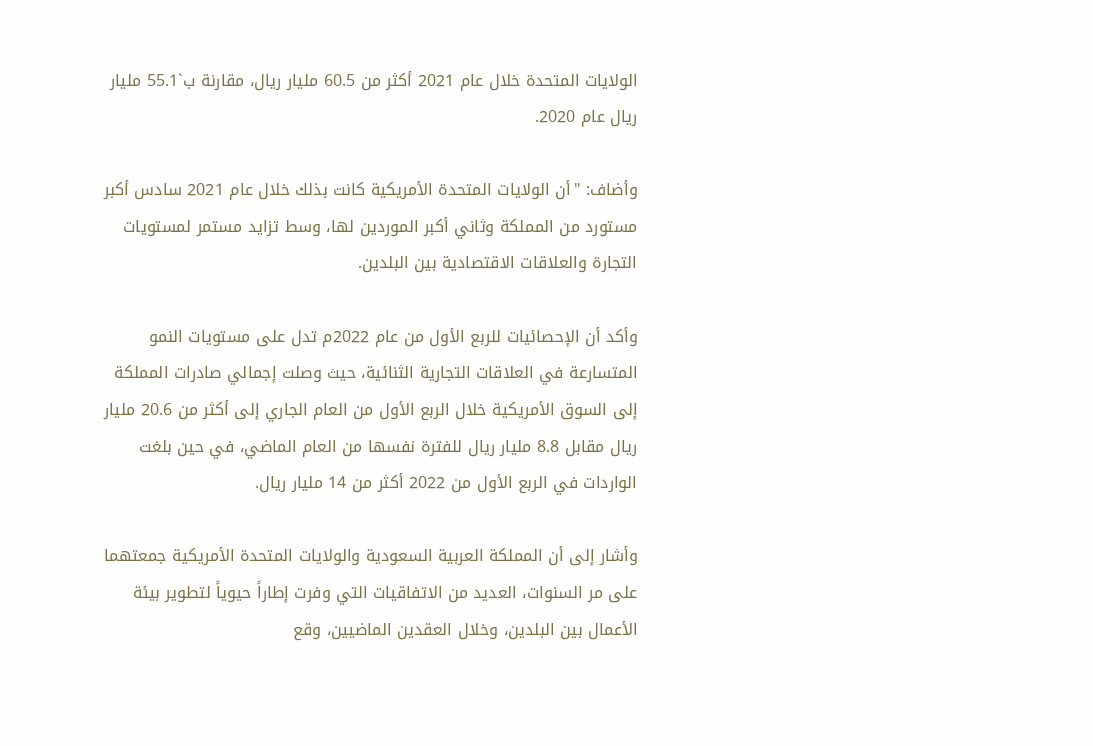الولايات المتحدة خلال عام 2021 أكثر من 60.5 مليار ريال، مقارنة ب`55.1 مليار ريال عام 2020.

وأضاف: "أن الولايات المتحدة الأمريكية كانت بذلك خلال عام 2021 سادس أكبر مستورد من المملكة وثاني أكبر الموردين لها، وسط تزايد مستمر لمستويات التجارة والعلاقات الاقتصادية بين البلدين.

وأكد أن الإحصائيات للربع الأول من عام 2022م تدل على مستويات النمو المتسارعة في العلاقات التجارية الثنائية، حيث وصلت إجمالي صادرات المملكة إلى السوق الأمريكية خلال الربع الأول من العام الجاري إلى أكثر من 20.6 مليار ريال مقابل 8.8 مليار ريال للفترة نفسها من العام الماضي، في حين بلغت الواردات في الربع الأول من 2022 أكثر من 14 مليار ريال.

وأشار إلى أن المملكة العربية السعودية والولايات المتحدة الأمريكية جمعتهما على مر السنوات، العديد من الاتفاقيات التي وفرت إطاراً حيوياً لتطوير بيئة الأعمال بين البلدين، وخلال العقدين الماضيين، وقع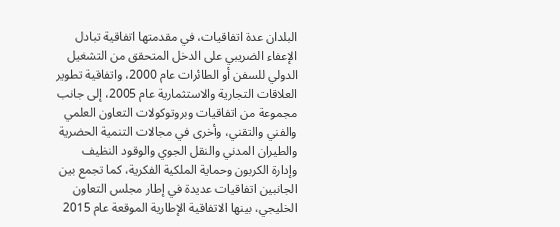البلدان عدة اتفاقيات، في مقدمتها اتفاقية تبادل الإعفاء الضريبي على الدخل المتحقق من التشغيل الدولي للسفن أو الطائرات عام 2000، واتفاقية تطوير العلاقات التجارية والاستثمارية عام 2005، إلى جانب مجموعة من اتفاقيات وبروتوكولات التعاون العلمي والفني والتقني، وأخرى في مجالات التنمية الحضرية والطيران المدني والنقل الجوي والوقود النظيف وإدارة الكربون وحماية الملكية الفكرية، كما تجمع بين الجانبين اتفاقيات عديدة في إطار مجلس التعاون الخليجي، بينها الاتفاقية الإطارية الموقعة عام 2015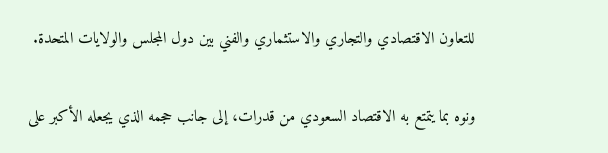للتعاون الاقتصادي والتجاري والاستثماري والفني بين دول المجلس والولايات المتحدة.

ونوه بما يتمتع به الاقتصاد السعودي من قدرات، إلى جانب حجمه الذي يجعله الأكبر على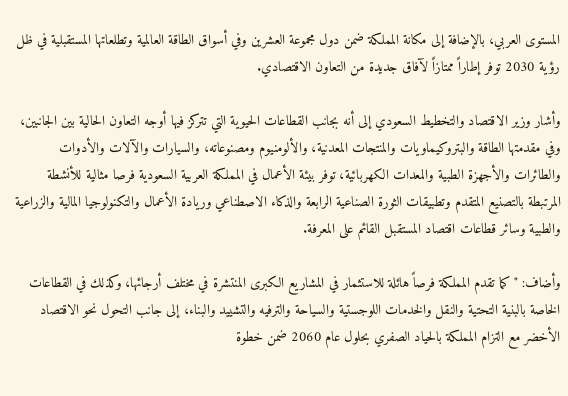المستوى العربي، بالإضافة إلى مكانة المملكة ضمن دول مجموعة العشرين وفي أسواق الطاقة العالمية وتطلعاتها المستقبلية في ظل رؤية 2030 توفر إطاراً ممتازاً لآفاق جديدة من التعاون الاقتصادي.

وأشار وزير الاقتصاد والتخطيط السعودي إلى أنه بجانب القطاعات الحيوية التي تتركز فيها أوجه التعاون الحالية بين الجانبين، وفي مقدمتها الطاقة والبتروكيماويات والمنتجات المعدنية، والألومنيوم ومصنوعاته، والسيارات والآلات والأدوات والطائرات والأجهزة الطبية والمعدات الكهربائية، توفر بيئة الأعمال في المملكة العربية السعودية فرصا مثالية للأنشطة المرتبطة بالتصنيع المتقدم وتطبيقات الثورة الصناعية الرابعة والذكاء الاصطناعي وريادة الأعمال والتكنولوجيا المالية والزراعية والطبية وسائر قطاعات اقتصاد المستقبل القائم على المعرفة.

وأضاف: "كما تقدم المملكة فرصاً هائلة للاستثمار في المشاريع الكبرى المنتشرة في مختلف أرجائها، وكذلك في القطاعات الخاصة بالبنية التحتية والنقل والخدمات اللوجستية والسياحة والترفيه والتشييد والبناء، إلى جانب التحول نحو الاقتصاد الأخضر مع التزام المملكة بالحياد الصفري بحلول عام 2060 ضمن خطوة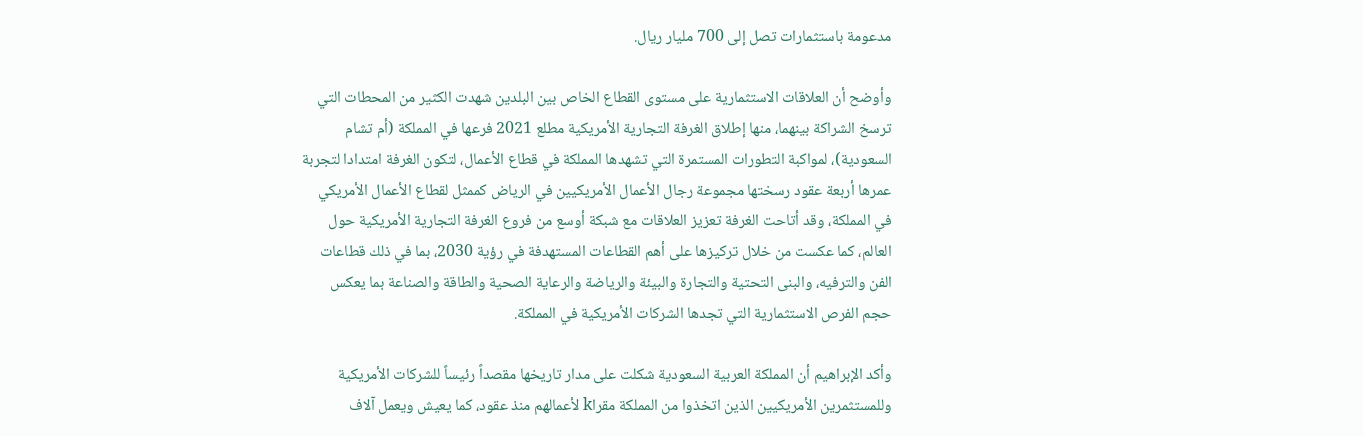مدعومة باستثمارات تصل إلى 700 مليار ريال.

وأوضح أن العلاقات الاستثمارية على مستوى القطاع الخاص بين البلدين شهدت الكثير من المحطات التي ترسخ الشراكة بينهما، منها إطلاق الغرفة التجارية الأمريكية مطلع 2021 فرعها في المملكة (أم تشام السعودية)، لمواكبة التطورات المستمرة التي تشهدها المملكة في قطاع الأعمال، لتكون الغرفة امتدادا لتجربة عمرها أربعة عقود رسختها مجموعة رجال الأعمال الأمريكيين في الرياض كممثل لقطاع الأعمال الأمريكي في المملكة، وقد أتاحت الغرفة تعزيز العلاقات مع شبكة أوسع من فروع الغرفة التجارية الأمريكية حول العالم، كما عكست من خلال تركيزها على أهم القطاعات المستهدفة في رؤية 2030، بما في ذلك قطاعات الفن والترفيه، والبنى التحتية والتجارة والبيئة والرياضة والرعاية الصحية والطاقة والصناعة بما يعكس حجم الفرص الاستثمارية التي تجدها الشركات الأمريكية في المملكة.

وأكد الإبراهيم أن المملكة العربية السعودية شكلت على مدار تاريخها مقصداً رئيساً للشركات الأمريكية وللمستثمرين الأمريكيين الذين اتخذوا من المملكة مقراk لأعمالهم منذ عقود، كما يعيش ويعمل آلاف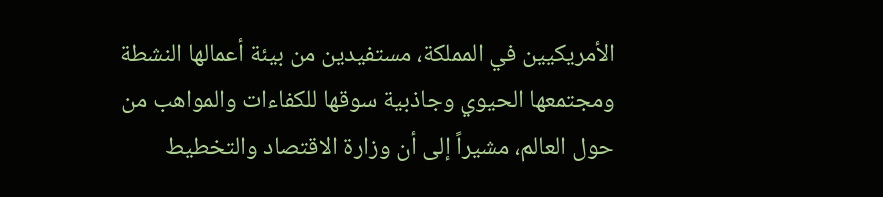الأمريكيين في المملكة، مستفيدين من بيئة أعمالها النشطة ومجتمعها الحيوي وجاذبية سوقها للكفاءات والمواهب من حول العالم، مشيراً إلى أن وزارة الاقتصاد والتخطيط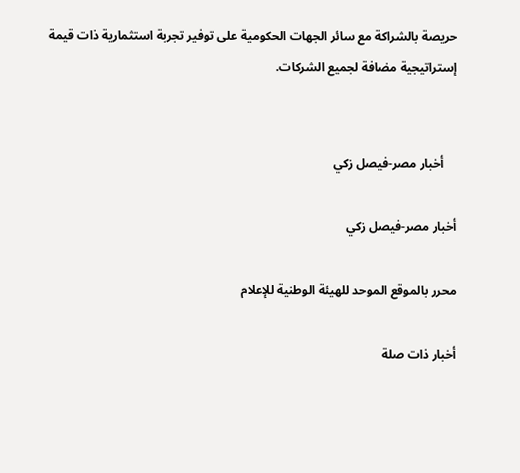حريصة بالشراكة مع سائر الجهات الحكومية على توفير تجربة استثمارية ذات قيمة إستراتيجية مضافة لجميع الشركات.


    أخبار مصر-فيصل زكي

أخبار مصر-فيصل زكي

محرر بالموقع الموحد للهيئة الوطنية للإعلام

أخبار ذات صلة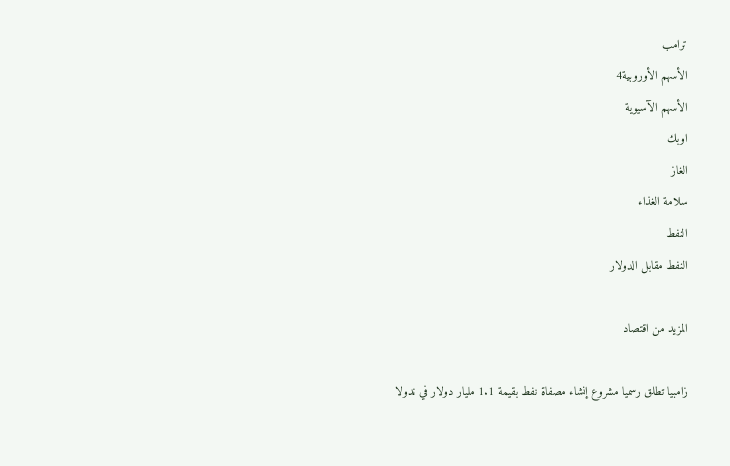ترامب
الأسهم الأوروبية4
الأسهم الآسيوية
اوبك
الغاز
سلامة الغذاء
النفط
النفط مقابل الدولار

المزيد من اقتصاد

زامبيا تطلق رسميا مشروع إنشاء مصفاة نفط بقيمة 1.1 مليار دولار في ندولا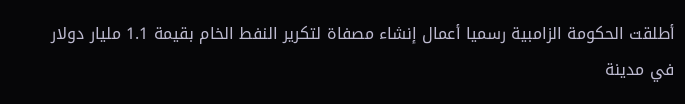أطلقت الحكومة الزامبية رسميا أعمال إنشاء مصفاة لتكرير النفط الخام بقيمة 1.1 مليار دولار في مدينة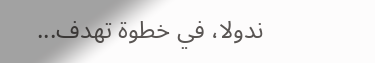ندولا، في خطوة تهدف...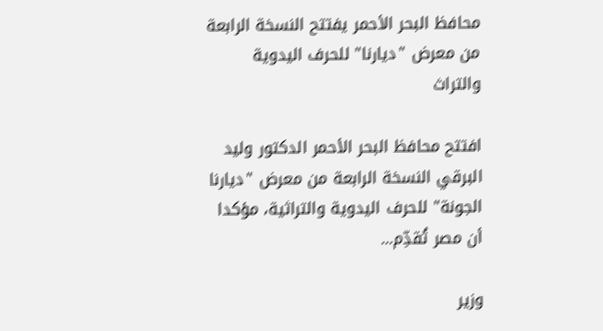محافظ البحر الأحمر يفتتح النسخة الرابعة من معرض "ديارنا" للحرف اليدوية والتراث

افتتح محافظ البحر الأحمر الدكتور وليد البرقي النسخة الرابعة من معرض "ديارنا الجونة" للحرف اليدوية والتراثية، مؤكدا أن مصر تُقدِّم...

وزير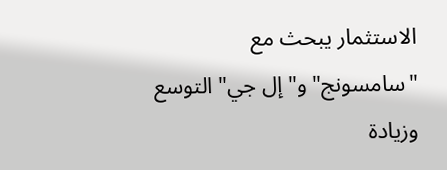الاستثمار يبحث مع "سامسونج" و"إل جي" التوسع وزيادة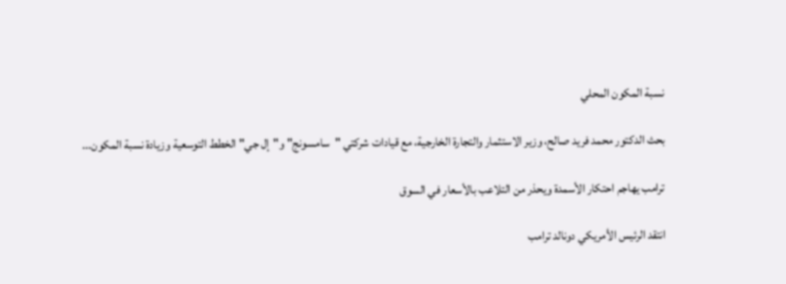نسبة المكون المحلي

بحث الدكتور محمد فريد صالح، وزير الاستثمار والتجارة الخارجية، مع قيادات شركتي "سامسونج" و"إل جي" الخطط التوسعية وزيادة نسبة المكون...

ترامب يهاجم احتكار الأسمدة ويحذر من التلاعب بالأسعار في السوق

انتقد الرئيس الأمريكي دونالد ترامب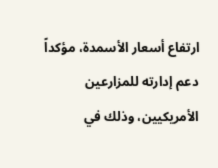ارتفاع أسعار الأسمدة، مؤكداً دعم إدارته للمزارعين الأمريكيين، وذلك في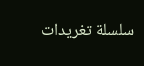سلسلة تغريدات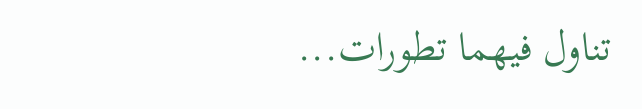تناول فيهما تطورات...